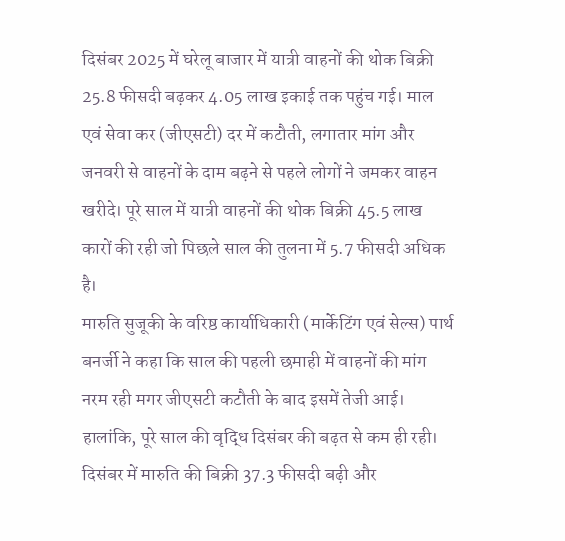दिसंबर 2025 में घरेलू बाजार में यात्री वाहनों की थोक बिक्री 25.8 फीसदी बढ़कर 4.05 लाख इकाई तक पहुंच गई। माल एवं सेवा कर (जीएसटी) दर में कटौती, लगातार मांग और जनवरी से वाहनों के दाम बढ़ने से पहले लोगों ने जमकर वाहन खरीदे। पूरे साल में यात्री वाहनों की थोक बिक्री 45.5 लाख कारों की रही जो पिछले साल की तुलना में 5.7 फीसदी अधिक है।
मारुति सुजूकी के वरिष्ठ कार्याधिकारी (मार्केटिंग एवं सेल्स) पार्थ बनर्जी ने कहा कि साल की पहली छमाही में वाहनों की मांग नरम रही मगर जीएसटी कटौती के बाद इसमें तेजी आई। हालांकि, पूरे साल की वृद्धि दिसंबर की बढ़त से कम ही रही। दिसंबर में मारुति की बिक्री 37.3 फीसदी बढ़ी और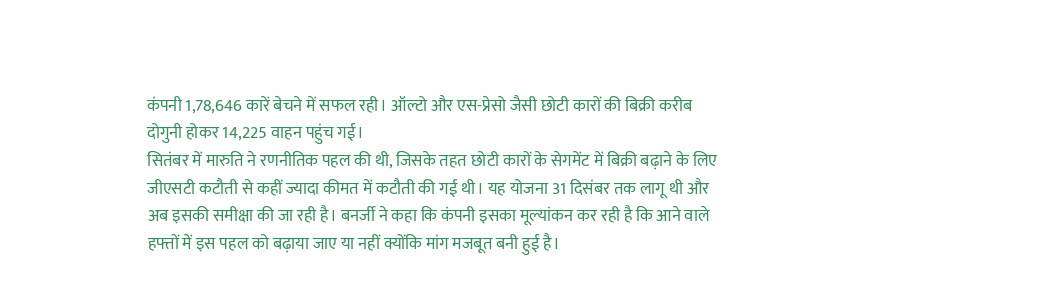कंपनी 1,78,646 कारें बेचने में सफल रही। ऑल्टो और एस-प्रेसो जैसी छोटी कारों की बिक्री करीब दोगुनी होकर 14,225 वाहन पहुंच गई।
सितंबर में मारुति ने रणनीतिक पहल की थी, जिसके तहत छोटी कारों के सेगमेंट में बिक्री बढ़ाने के लिए जीएसटी कटौती से कहीं ज्यादा कीमत में कटौती की गई थी। यह योजना 31 दिसंबर तक लागू थी और अब इसकी समीक्षा की जा रही है। बनर्जी ने कहा कि कंपनी इसका मूल्यांकन कर रही है कि आने वाले हफ्तों में इस पहल को बढ़ाया जाए या नहीं क्योंकि मांग मजबूत बनी हुई है।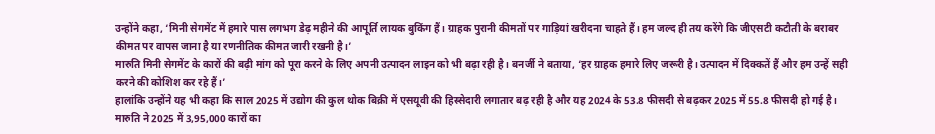उन्होंने कहा, ‘मिनी सेगमेंट में हमारे पास लगभग डेढ़ महीने की आपूर्ति लायक बुकिंग हैं। ग्राहक पुरानी कीमतों पर गाड़ियां खरीदना चाहते हैं। हम जल्द ही तय करेंगे कि जीएसटी कटौती के बराबर कीमत पर वापस जाना है या रणनीतिक कीमत जारी रखनी है।’
मारुति मिनी सेगमेंट के कारों की बढ़ी मांग को पूरा करने के लिए अपनी उत्पादन लाइन को भी बढ़ा रही है। बनर्जी ने बताया, ‘हर ग्राहक हमारे लिए जरूरी है। उत्पादन में दिक्कतें हैं और हम उन्हें सही करने की कोशिश कर रहे हैं।’
हालांकि उन्होंने यह भी कहा कि साल 2025 में उद्योग की कुल थोक बिक्री में एसयूवी की हिस्सेदारी लगातार बढ़ रही है और यह 2024 के 53.8 फीसदी से बढ़कर 2025 में 55.8 फीसदी हो गई है। मारुति ने 2025 में 3,95,000 कारों का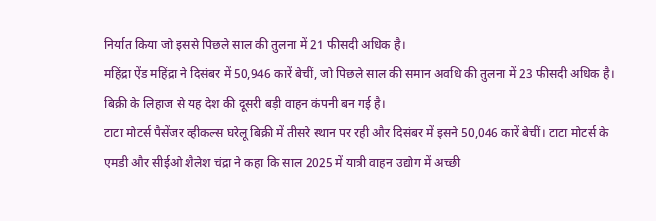निर्यात किया जो इससे पिछले साल की तुलना में 21 फीसदी अधिक है।
महिंद्रा ऐंड महिंद्रा ने दिसंबर में 50,946 कारें बेचीं, जो पिछले साल की समान अवधि की तुलना में 23 फीसदी अधिक है। बिक्री के लिहाज से यह देश की दूसरी बड़ी वाहन कंपनी बन गई है।
टाटा मोटर्स पैसेंजर व्हीकल्स घरेलू बिक्री में तीसरे स्थान पर रही और दिसंबर में इसने 50,046 कारें बेचीं। टाटा मोटर्स के एमडी और सीईओ शैलेश चंद्रा ने कहा कि साल 2025 में यात्री वाहन उद्योग में अच्छी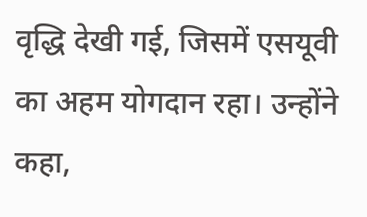वृद्धि देखी गई, जिसमें एसयूवी का अहम योगदान रहा। उन्होंने कहा,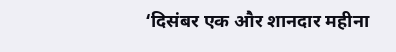‘दिसंबर एक और शानदार महीना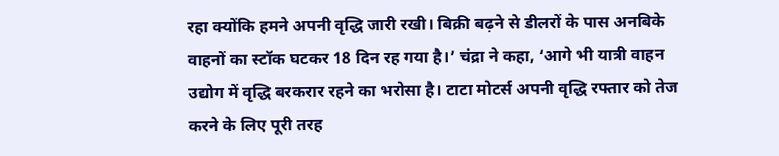रहा क्योंकि हमने अपनी वृद्धि जारी रखी। बिक्री बढ़ने से डीलरों के पास अनबिके वाहनों का स्टॉक घटकर 18 दिन रह गया है।’ चंद्रा ने कहा, ‘आगे भी यात्री वाहन उद्योग में वृद्धि बरकरार रहने का भरोसा है। टाटा मोटर्स अपनी वृद्धि रफ्तार को तेज करने के लिए पूरी तरह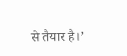से तैयार है।’